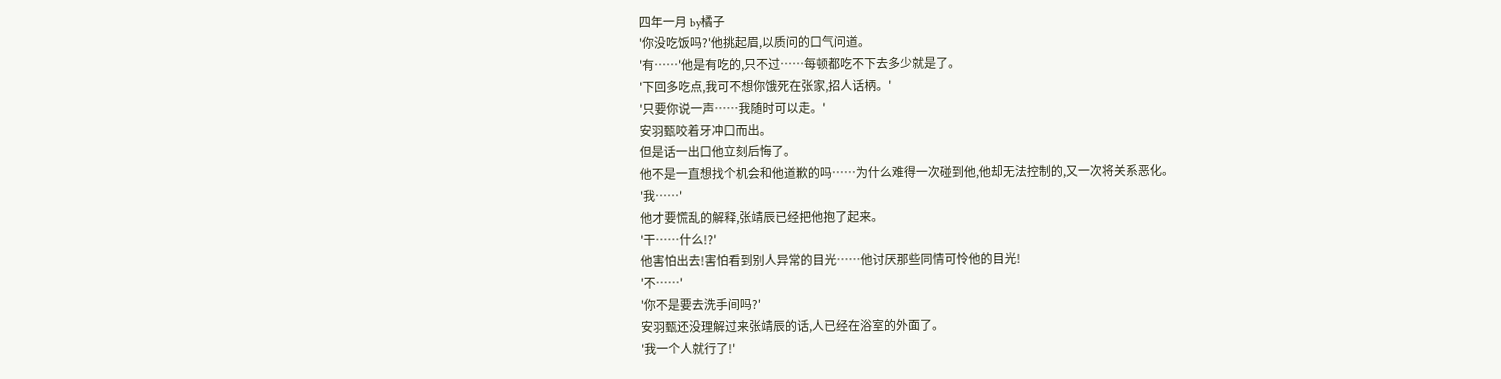四年一月 by橘子
'你没吃饭吗?'他挑起眉,以质问的口气问道。
'有……'他是有吃的,只不过……每顿都吃不下去多少就是了。
'下回多吃点,我可不想你饿死在张家,招人话柄。'
'只要你说一声……我随时可以走。'
安羽甄咬着牙冲口而出。
但是话一出口他立刻后悔了。
他不是一直想找个机会和他道歉的吗……为什么难得一次碰到他,他却无法控制的,又一次将关系恶化。
'我……'
他才要慌乱的解释,张靖辰已经把他抱了起来。
'干……什么!?'
他害怕出去!害怕看到别人异常的目光……他讨厌那些同情可怜他的目光!
'不……'
'你不是要去洗手间吗?'
安羽甄还没理解过来张靖辰的话,人已经在浴室的外面了。
'我一个人就行了!'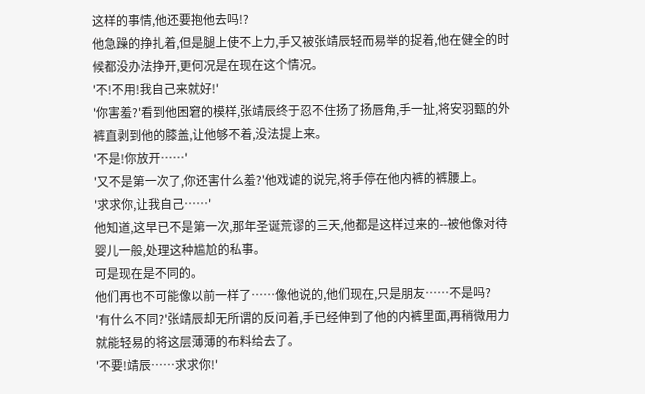这样的事情,他还要抱他去吗!?
他急躁的挣扎着,但是腿上使不上力,手又被张靖辰轻而易举的捉着,他在健全的时候都没办法挣开,更何况是在现在这个情况。
'不!不用!我自己来就好!'
'你害羞?'看到他困窘的模样,张靖辰终于忍不住扬了扬唇角,手一扯,将安羽甄的外裤直剥到他的膝盖,让他够不着,没法提上来。
'不是!你放开……'
'又不是第一次了,你还害什么羞?'他戏谑的说完,将手停在他内裤的裤腰上。
'求求你,让我自己……'
他知道,这早已不是第一次,那年圣诞荒谬的三天,他都是这样过来的--被他像对待婴儿一般,处理这种尴尬的私事。
可是现在是不同的。
他们再也不可能像以前一样了……像他说的,他们现在,只是朋友……不是吗?
'有什么不同?'张靖辰却无所谓的反问着,手已经伸到了他的内裤里面,再稍微用力就能轻易的将这层薄薄的布料给去了。
'不要!靖辰……求求你!'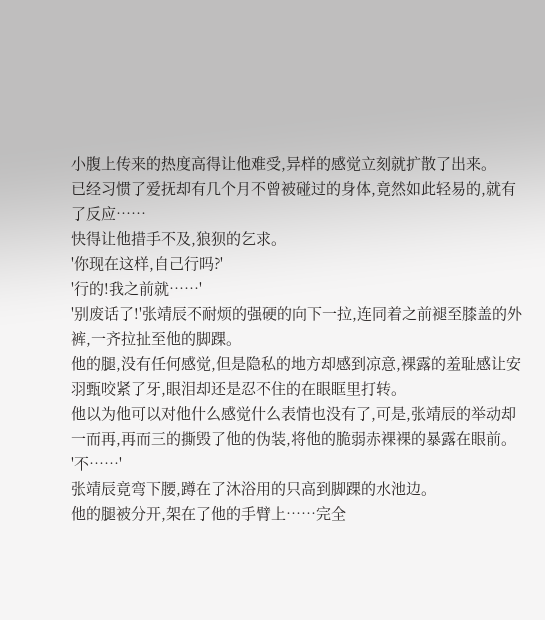小腹上传来的热度高得让他难受,异样的感觉立刻就扩散了出来。
已经习惯了爱抚却有几个月不曾被碰过的身体,竟然如此轻易的,就有了反应……
快得让他措手不及,狼狈的乞求。
'你现在这样,自己行吗?'
'行的!我之前就……'
'别废话了!'张靖辰不耐烦的强硬的向下一拉,连同着之前褪至膝盖的外裤,一齐拉扯至他的脚踝。
他的腿,没有任何感觉,但是隐私的地方却感到凉意,裸露的羞耻感让安羽甄咬紧了牙,眼泪却还是忍不住的在眼眶里打转。
他以为他可以对他什么感觉什么表情也没有了,可是,张靖辰的举动却一而再,再而三的撕毁了他的伪装,将他的脆弱赤裸裸的暴露在眼前。
'不……'
张靖辰竟弯下腰,蹲在了沐浴用的只高到脚踝的水池边。
他的腿被分开,架在了他的手臂上……完全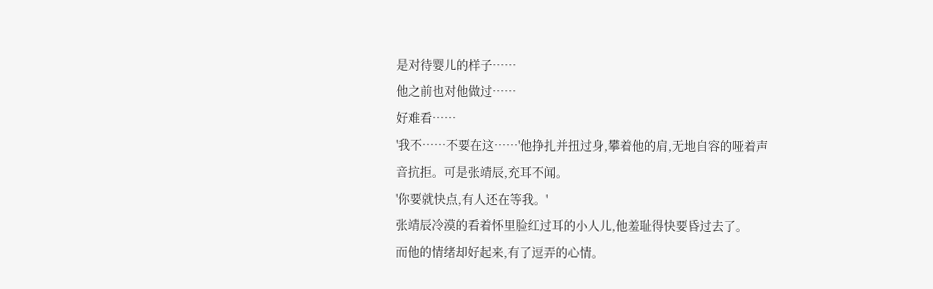是对待婴儿的样子……
他之前也对他做过……
好难看……
'我不……不要在这……'他挣扎并扭过身,攀着他的肩,无地自容的哑着声音抗拒。可是张靖辰,充耳不闻。
'你要就快点,有人还在等我。'
张靖辰冷漠的看着怀里脸红过耳的小人儿,他羞耻得快要昏过去了。
而他的情绪却好起来,有了逗弄的心情。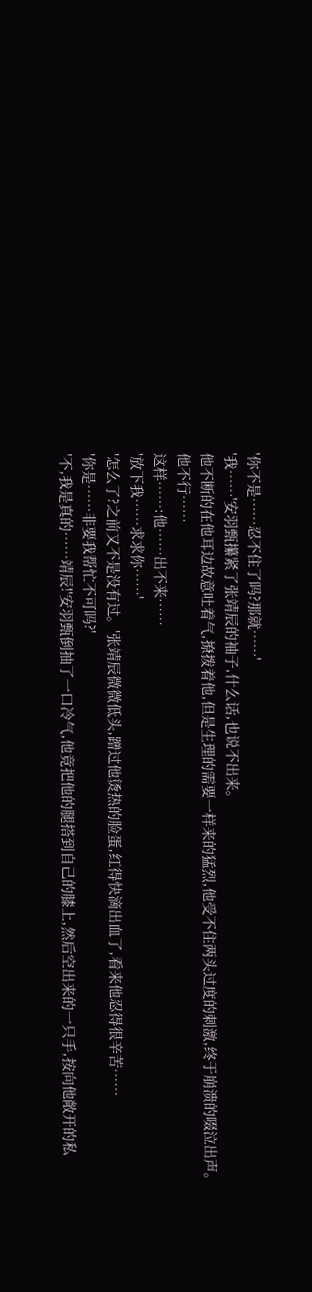'你不是……忍不住了吗?那就……'
'我……'安羽甄攥紧了张靖辰的袖子,什么话,也说不出来。
他不断的在他耳边故意吐着气,撩拨着他,但是生理的需要一样来的猛烈,他受不住两头过度的刺激,终于崩溃的啜泣出声。
他不行……
这样……:他……出不来……
'放下我……求求你……'
'怎么了?之前又不是没有过。'张靖辰微微低头,蹭过他烫热的脸蛋,红得快滴出血了,看来他忍得很辛苦……
'你是……非要我帮忙不可吗?'
'不,我是真的……靖辰!'安羽甄倒抽了一口冷气,他竟把他的腿搭到自己的膝上,然后空出来的一只手,按向他敞开的私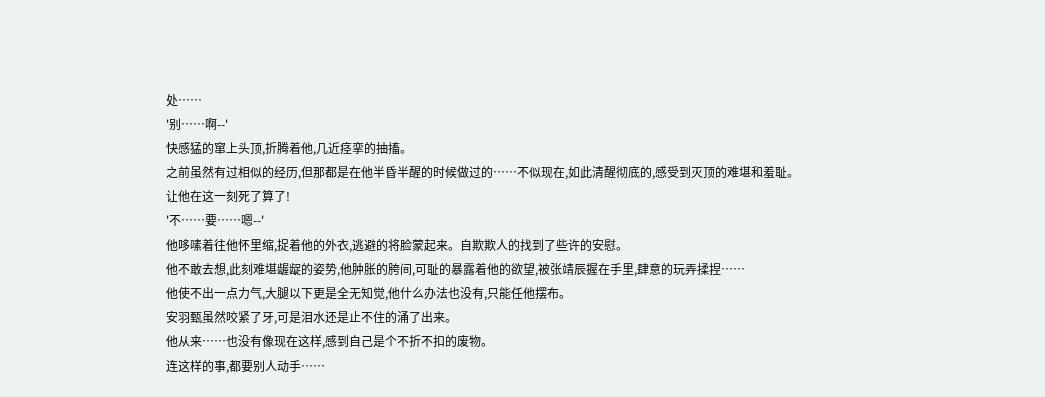处……
'别……啊--'
快感猛的窜上头顶,折腾着他,几近痉挛的抽搐。
之前虽然有过相似的经历,但那都是在他半昏半醒的时候做过的……不似现在,如此清醒彻底的,感受到灭顶的难堪和羞耻。
让他在这一刻死了算了!
'不……要……嗯--'
他哆嗉着往他怀里缩,捉着他的外衣,逃避的将脸蒙起来。自欺欺人的找到了些许的安慰。
他不敢去想,此刻难堪龌龊的姿势,他肿胀的胯间,可耻的暴露着他的欲望,被张靖辰握在手里,肆意的玩弄揉捏……
他使不出一点力气,大腿以下更是全无知觉,他什么办法也没有,只能任他摆布。
安羽甄虽然咬紧了牙,可是泪水还是止不住的涌了出来。
他从来……也没有像现在这样,感到自己是个不折不扣的废物。
连这样的事,都要别人动手……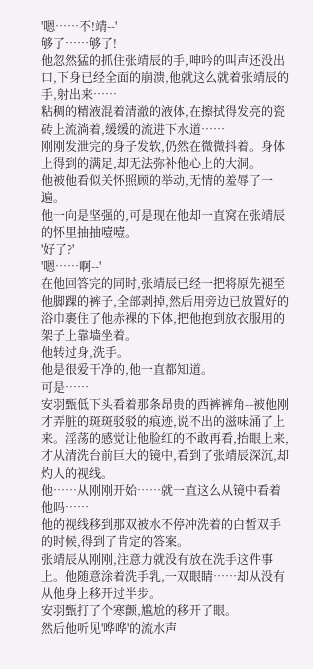'嗯……不!靖--'
够了……够了!
他忽然猛的抓住张靖辰的手,呻吟的叫声还没出口,下身已经全面的崩溃,他就这么就着张靖辰的手,射出来……
粘稠的精液混着清澈的液体,在擦拭得发亮的瓷砖上流淌着,缓缓的流进下水道……
刚刚发泄完的身子发软,仍然在微微抖着。身体上得到的满足,却无法弥补他心上的大洞。
他被他看似关怀照顾的举动,无情的羞辱了一遍。
他一向是坚强的,可是现在他却一直窝在张靖辰的怀里抽抽噎噎。
'好了?'
'嗯……啊--'
在他回答完的同时,张靖辰已经一把将原先褪至他脚踝的裤子,全部剥掉,然后用旁边已放置好的浴巾裹住了他赤裸的下体,把他抱到放衣服用的架子上靠墙坐着。
他转过身,洗手。
他是很爱干净的,他一直都知道。
可是……
安羽甄低下头看着那条昂贵的西裤裤角--被他刚才弄脏的斑斑驳驳的痕迹,说不出的滋味涌了上来。淫荡的感觉让他脸红的不敢再看,抬眼上来,才从清洗台前巨大的镜中,看到了张靖辰深沉,却灼人的视线。
他……从刚刚开始……就一直这么从镜中看着他吗……
他的视线移到那双被水不停冲洗着的白皙双手的时候,得到了肯定的答案。
张靖辰从刚刚,注意力就没有放在洗手这件事上。他随意涂着洗手乳,一双眼睛……却从没有从他身上移开过半步。
安羽甄打了个寒颤,尴尬的移开了眼。
然后他听见'哗哗'的流水声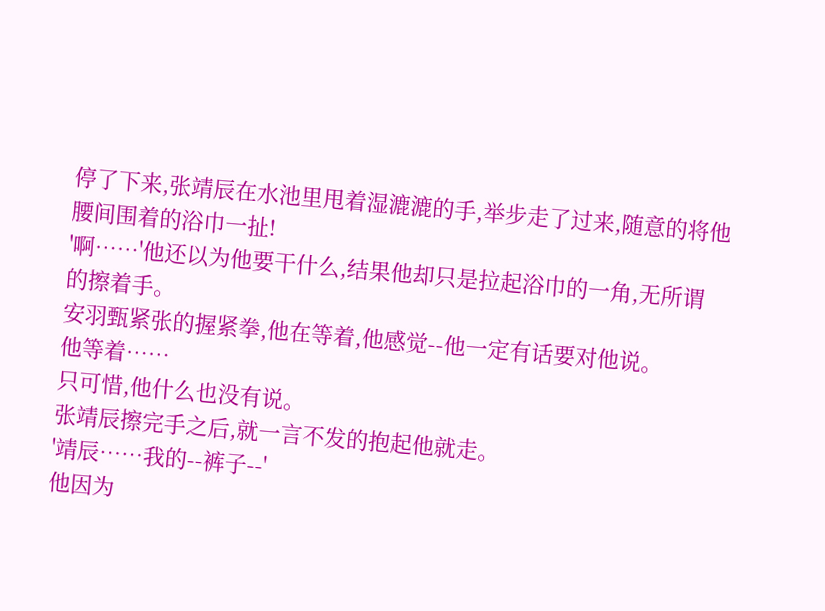停了下来,张靖辰在水池里甩着湿漉漉的手,举步走了过来,随意的将他腰间围着的浴巾一扯!
'啊……'他还以为他要干什么,结果他却只是拉起浴巾的一角,无所谓的擦着手。
安羽甄紧张的握紧拳,他在等着,他感觉--他一定有话要对他说。
他等着……
只可惜,他什么也没有说。
张靖辰擦完手之后,就一言不发的抱起他就走。
'靖辰……我的--裤子--'
他因为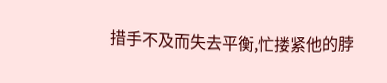措手不及而失去平衡,忙搂紧他的脖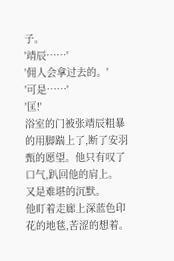子。
'靖辰……'
'佣人会拿过去的。'
'可是……'
'匡!'
浴室的门被张靖辰粗暴的用脚踹上了,断了安羽甄的愿望。他只有叹了口气,趴回他的肩上。
又是难堪的沉默。
他盯着走廊上深蓝色印花的地毯,苦涩的想着。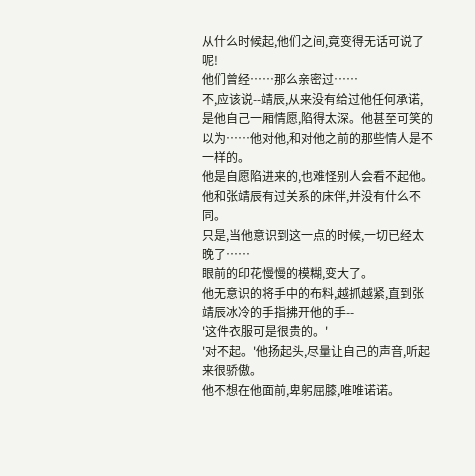从什么时候起,他们之间,竟变得无话可说了呢!
他们曾经……那么亲密过……
不,应该说--靖辰,从来没有给过他任何承诺,是他自己一厢情愿,陷得太深。他甚至可笑的以为……他对他,和对他之前的那些情人是不一样的。
他是自愿陷进来的,也难怪别人会看不起他。
他和张靖辰有过关系的床伴,并没有什么不同。
只是,当他意识到这一点的时候,一切已经太晚了……
眼前的印花慢慢的模糊,变大了。
他无意识的将手中的布料,越抓越紧,直到张靖辰冰冷的手指拂开他的手--
'这件衣服可是很贵的。'
'对不起。'他扬起头,尽量让自己的声音,听起来很骄傲。
他不想在他面前,卑躬屈膝,唯唯诺诺。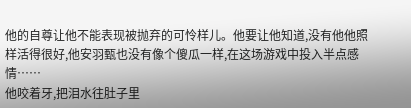他的自尊让他不能表现被抛弃的可怜样儿。他要让他知道,没有他他照样活得很好,他安羽甄也没有像个傻瓜一样,在这场游戏中投入半点感情……
他咬着牙,把泪水往肚子里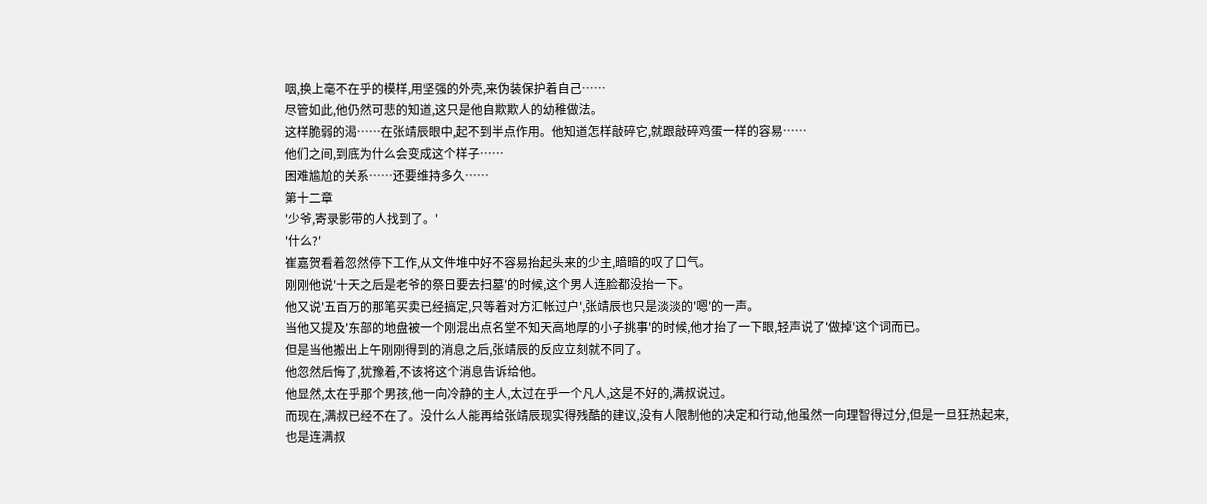咽,换上毫不在乎的模样,用坚强的外壳,来伪装保护着自己……
尽管如此,他仍然可悲的知道,这只是他自欺欺人的幼稚做法。
这样脆弱的渴……在张靖辰眼中,起不到半点作用。他知道怎样敲碎它,就跟敲碎鸡蛋一样的容易……
他们之间,到底为什么会变成这个样子……
困难尴尬的关系……还要维持多久……
第十二章
'少爷,寄录影带的人找到了。'
'什么?'
崔嘉贺看着忽然停下工作,从文件堆中好不容易抬起头来的少主,暗暗的叹了口气。
刚刚他说'十天之后是老爷的祭日要去扫墓'的时候,这个男人连脸都没抬一下。
他又说'五百万的那笔买卖已经搞定,只等着对方汇帐过户',张靖辰也只是淡淡的'嗯'的一声。
当他又提及'东部的地盘被一个刚混出点名堂不知天高地厚的小子挑事'的时候,他才抬了一下眼,轻声说了'做掉'这个词而已。
但是当他搬出上午刚刚得到的消息之后,张靖辰的反应立刻就不同了。
他忽然后悔了,犹豫着,不该将这个消息告诉给他。
他显然,太在乎那个男孩,他一向冷静的主人,太过在乎一个凡人,这是不好的,满叔说过。
而现在,满叔已经不在了。没什么人能再给张靖辰现实得残酷的建议,没有人限制他的决定和行动,他虽然一向理智得过分,但是一旦狂热起来,也是连满叔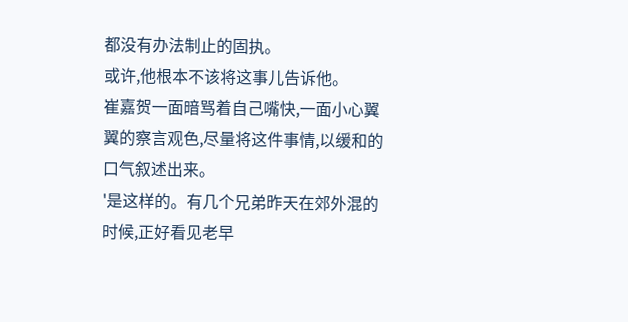都没有办法制止的固执。
或许,他根本不该将这事儿告诉他。
崔嘉贺一面暗骂着自己嘴快,一面小心翼翼的察言观色,尽量将这件事情,以缓和的口气叙述出来。
'是这样的。有几个兄弟昨天在郊外混的时候,正好看见老早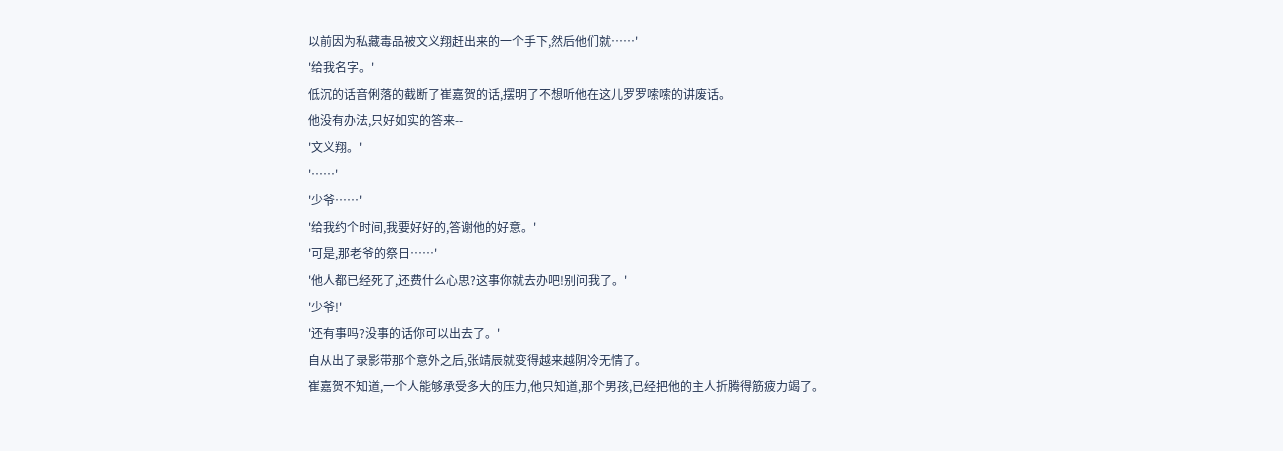以前因为私藏毒品被文义翔赶出来的一个手下,然后他们就……'
'给我名字。'
低沉的话音俐落的截断了崔嘉贺的话,摆明了不想听他在这儿罗罗嗦嗦的讲废话。
他没有办法,只好如实的答来--
'文义翔。'
'……'
'少爷……'
'给我约个时间,我要好好的,答谢他的好意。'
'可是,那老爷的祭日……'
'他人都已经死了,还费什么心思?这事你就去办吧!别问我了。'
'少爷!'
'还有事吗?没事的话你可以出去了。'
自从出了录影带那个意外之后,张靖辰就变得越来越阴冷无情了。
崔嘉贺不知道,一个人能够承受多大的压力,他只知道,那个男孩,已经把他的主人折腾得筋疲力竭了。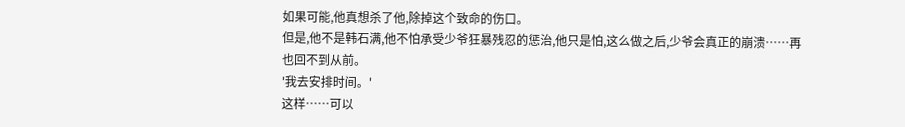如果可能,他真想杀了他,除掉这个致命的伤口。
但是,他不是韩石满,他不怕承受少爷狂暴残忍的惩治,他只是怕,这么做之后,少爷会真正的崩溃……再也回不到从前。
'我去安排时间。'
这样……可以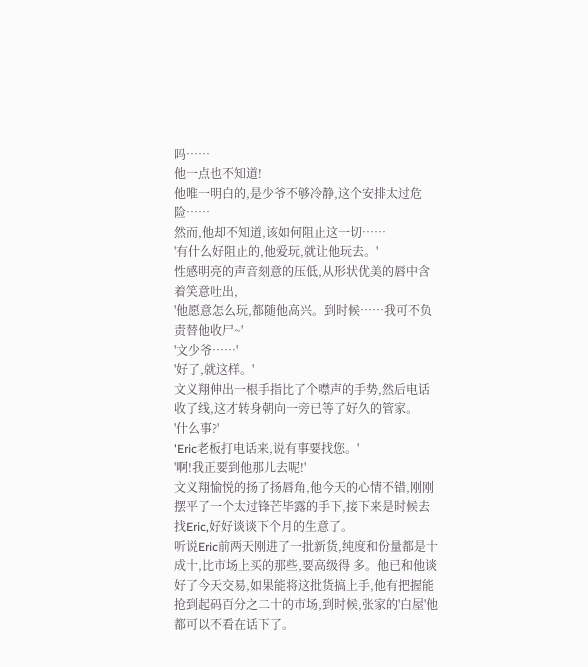吗……
他一点也不知道!
他唯一明白的,是少爷不够冷静,这个安排太过危险……
然而,他却不知道,该如何阻止这一切……
'有什么好阻止的,他爱玩,就让他玩去。'
性感明亮的声音刻意的压低,从形状优美的唇中含着笑意吐出,
'他愿意怎么玩,都随他高兴。到时候……我可不负责替他收尸~'
'文少爷……'
'好了,就这样。'
文义翔伸出一根手指比了个噤声的手势,然后电话收了线,这才转身朝向一旁已等了好久的管家。
'什么事?'
'Eric老板打电话来,说有事要找您。'
'啊!我正要到他那儿去呢!'
文义翔愉悦的扬了扬唇角,他今天的心情不错,刚刚摆平了一个太过锋芒毕露的手下,接下来是时候去找Eric,好好谈谈下个月的生意了。
听说Eric前两天刚进了一批新货,纯度和份量都是十成十,比市场上买的那些,要高级得 多。他已和他谈好了今天交易,如果能将这批货搞上手,他有把握能抢到起码百分之二十的市场,到时候,张家的'白屋'他都可以不看在话下了。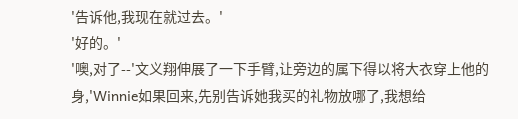'告诉他,我现在就过去。'
'好的。'
'噢,对了--'文义翔伸展了一下手臂,让旁边的属下得以将大衣穿上他的身,'Winnie如果回来,先别告诉她我买的礼物放哪了,我想给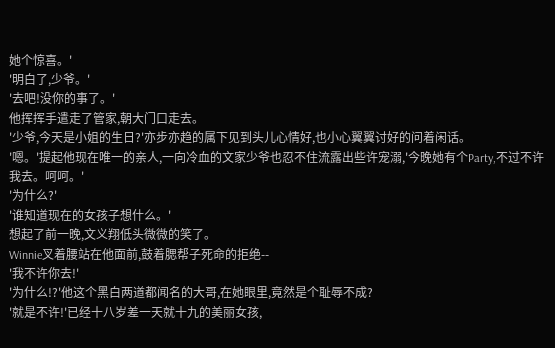她个惊喜。'
'明白了,少爷。'
'去吧!没你的事了。'
他挥挥手遣走了管家,朝大门口走去。
'少爷,今天是小姐的生日?'亦步亦趋的属下见到头儿心情好,也小心翼翼讨好的问着闲话。
'嗯。'提起他现在唯一的亲人,一向冷血的文家少爷也忍不住流露出些许宠溺,'今晚她有个Party,不过不许我去。呵呵。'
'为什么?'
'谁知道现在的女孩子想什么。'
想起了前一晚,文义翔低头微微的笑了。
Winnie叉着腰站在他面前,鼓着腮帮子死命的拒绝--
'我不许你去!'
'为什么!?'他这个黑白两道都闻名的大哥,在她眼里,竟然是个耻辱不成?
'就是不许!'已经十八岁差一天就十九的美丽女孩,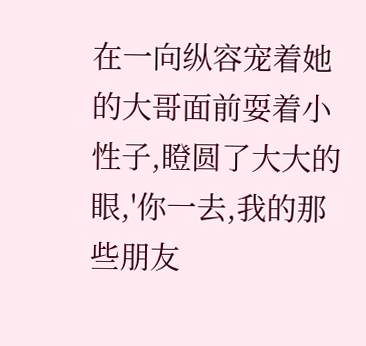在一向纵容宠着她的大哥面前耍着小性子,瞪圆了大大的眼,'你一去,我的那些朋友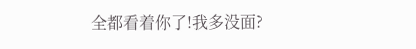全都看着你了!我多没面?